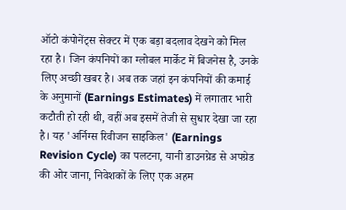ऑटो कंपोनेंट्स सेक्टर में एक बड़ा बदलाव देखने को मिल रहा है। जिन कंपनियों का ग्लोबल मार्केट में बिजनेस है, उनके लिए अच्छी खबर है। अब तक जहां इन कंपनियों की कमाई के अनुमानों (Earnings Estimates) में लगातार भारी कटौती हो रही थी, वहीं अब इसमें तेजी से सुधार देखा जा रहा है। यह 'अर्निग्स रिवीजन साइकिल' (Earnings Revision Cycle) का पलटना, यानी डाउनग्रेड से अपग्रेड की ओर जाना, निवेशकों के लिए एक अहम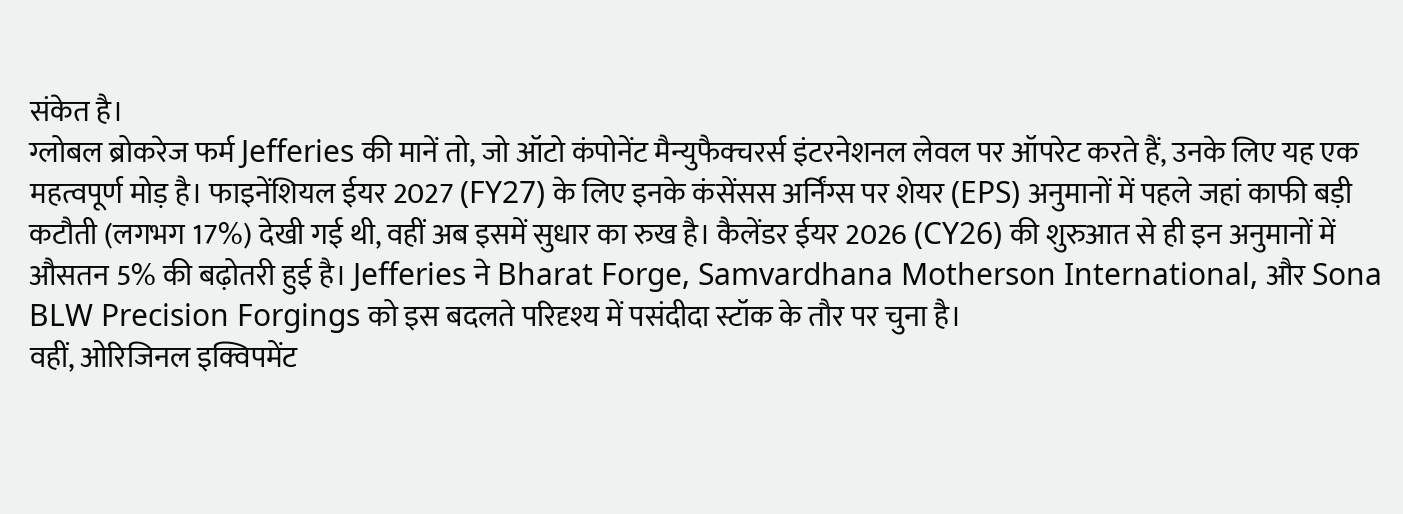संकेत है।
ग्लोबल ब्रोकरेज फर्म Jefferies की मानें तो, जो ऑटो कंपोनेंट मैन्युफैक्चरर्स इंटरनेशनल लेवल पर ऑपरेट करते हैं, उनके लिए यह एक महत्वपूर्ण मोड़ है। फाइनेंशियल ईयर 2027 (FY27) के लिए इनके कंसेंसस अर्निंग्स पर शेयर (EPS) अनुमानों में पहले जहां काफी बड़ी कटौती (लगभग 17%) देखी गई थी, वहीं अब इसमें सुधार का रुख है। कैलेंडर ईयर 2026 (CY26) की शुरुआत से ही इन अनुमानों में औसतन 5% की बढ़ोतरी हुई है। Jefferies ने Bharat Forge, Samvardhana Motherson International, और Sona BLW Precision Forgings को इस बदलते परिदृश्य में पसंदीदा स्टॉक के तौर पर चुना है।
वहीं, ओरिजिनल इक्विपमेंट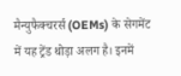मैन्युफैक्चरर्स (OEMs) के सेगमेंट में यह ट्रेंड थोड़ा अलग है। इनमें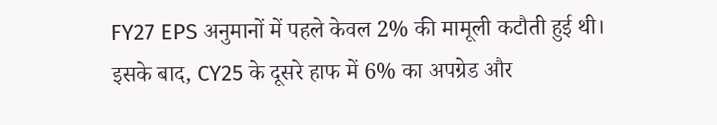FY27 EPS अनुमानों में पहले केवल 2% की मामूली कटौती हुई थी। इसके बाद, CY25 के दूसरे हाफ में 6% का अपग्रेड और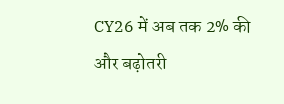CY26 में अब तक 2% की और बढ़ोतरी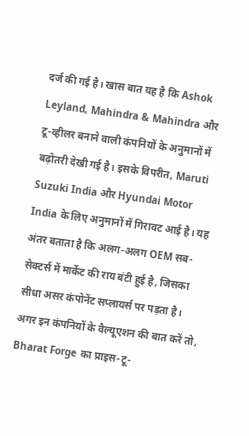दर्ज की गई है। खास बात यह है कि Ashok Leyland, Mahindra & Mahindra और टू-व्हीलर बनाने वाली कंपनियों के अनुमानों में बढ़ोतरी देखी गई है। इसके विपरीत, Maruti Suzuki India और Hyundai Motor India के लिए अनुमानों में गिरावट आई है। यह अंतर बताता है कि अलग-अलग OEM सब-सेक्टर्स में मार्केट की राय बंटी हुई है, जिसका सीधा असर कंपोनेंट सप्लायर्स पर पड़ता है।
अगर इन कंपनियों के वैल्यूएशन की बात करें तो, Bharat Forge का प्राइस-टू-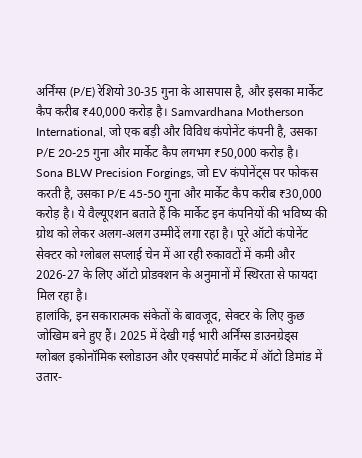अर्निंग्स (P/E) रेशियो 30-35 गुना के आसपास है, और इसका मार्केट कैप करीब ₹40,000 करोड़ है। Samvardhana Motherson International, जो एक बड़ी और विविध कंपोनेंट कंपनी है, उसका P/E 20-25 गुना और मार्केट कैप लगभग ₹50,000 करोड़ है। Sona BLW Precision Forgings, जो EV कंपोनेंट्स पर फोकस करती है, उसका P/E 45-50 गुना और मार्केट कैप करीब ₹30,000 करोड़ है। ये वैल्यूएशन बताते हैं कि मार्केट इन कंपनियों की भविष्य की ग्रोथ को लेकर अलग-अलग उम्मीदें लगा रहा है। पूरे ऑटो कंपोनेंट सेक्टर को ग्लोबल सप्लाई चेन में आ रही रुकावटों में कमी और 2026-27 के लिए ऑटो प्रोडक्शन के अनुमानों में स्थिरता से फायदा मिल रहा है।
हालांकि, इन सकारात्मक संकेतों के बावजूद, सेक्टर के लिए कुछ जोखिम बने हुए हैं। 2025 में देखी गई भारी अर्निंग्स डाउनग्रेड्स ग्लोबल इकोनॉमिक स्लोडाउन और एक्सपोर्ट मार्केट में ऑटो डिमांड में उतार-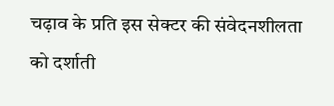चढ़ाव के प्रति इस सेक्टर की संवेदनशीलता को दर्शाती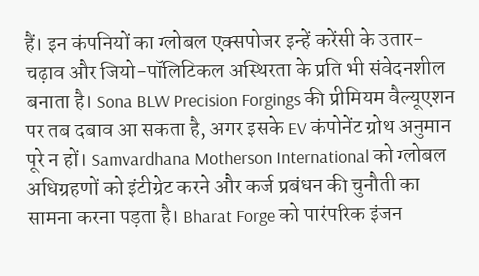हैं। इन कंपनियों का ग्लोबल एक्सपोजर इन्हें करेंसी के उतार-चढ़ाव और जियो-पॉलिटिकल अस्थिरता के प्रति भी संवेदनशील बनाता है। Sona BLW Precision Forgings की प्रीमियम वैल्यूएशन पर तब दबाव आ सकता है, अगर इसके EV कंपोनेंट ग्रोथ अनुमान पूरे न हों। Samvardhana Motherson International को ग्लोबल अधिग्रहणों को इंटीग्रेट करने और कर्ज प्रबंधन की चुनौती का सामना करना पड़ता है। Bharat Forge को पारंपरिक इंजन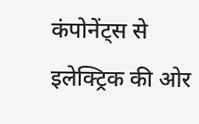कंपोनेंट्स से इलेक्ट्रिक की ओर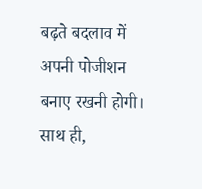बढ़ते बदलाव में अपनी पोजीशन बनाए रखनी होगी। साथ ही,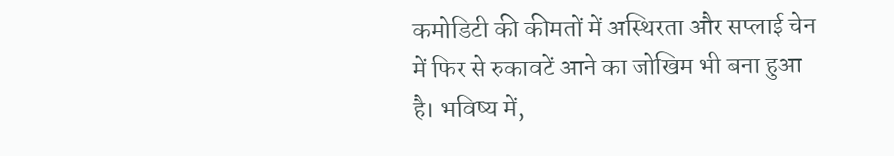कमोडिटी की कीमतों में अस्थिरता और सप्लाई चेन में फिर से रुकावटें आने का जोखिम भी बना हुआ है। भविष्य में,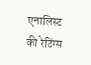एनालिस्ट की रेटिंग्स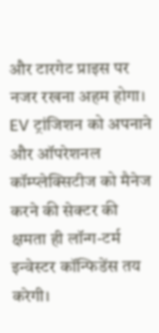और टारगेट प्राइस पर नजर रखना अहम होगा। EV ट्रांजिशन को अपनाने और ऑपरेशनल कॉम्प्लेक्सिटीज को मैनेज करने की सेक्टर की क्षमता ही लॉन्ग-टर्म इन्वेस्टर कॉन्फिडेंस तय करेगी।